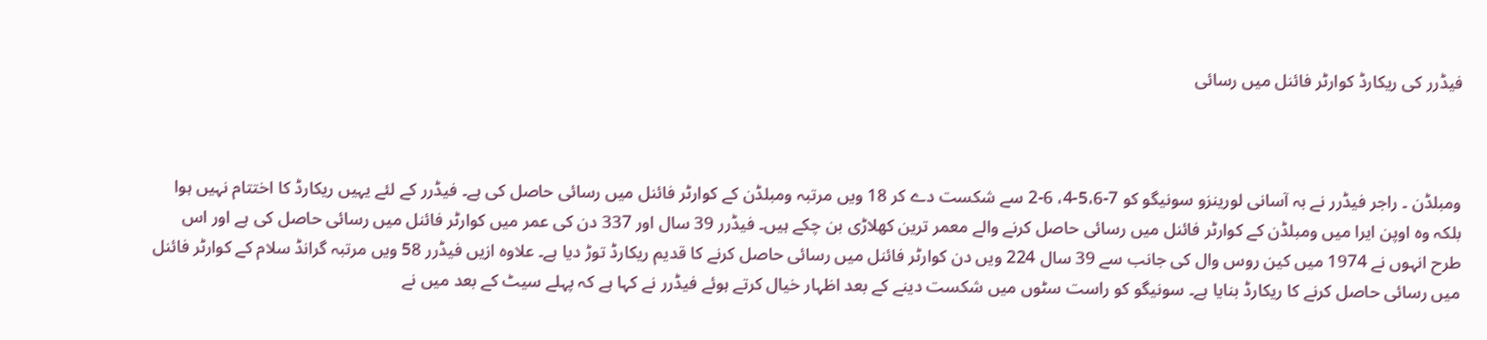فیڈرر کی ریکارڈ کوارٹر فائنل میں رسائی



ومبلڈن ۔ راجر فیڈرر نے بہ آسانی لورینزو سونیگو کو 7-5،6-4، 6-2 سے شکست دے کر 18 ویں مرتبہ ومبلڈن کے کوارٹر فائنل میں رسائی حاصل کی ہے۔ فیڈرر کے لئے یہیں ریکارڈ کا اختتام نہیں ہوا بلکہ وہ اوپن ایرا میں ومبلڈن کے کوارٹر فائنل میں رسائی حاصل کرنے والے معمر ترین کھلاڑی بن چکے ہیں۔ فیڈرر 39 سال اور 337 دن کی عمر میں کوارٹر فائنل میں رسائی حاصل کی ہے اور اس طرح انہوں نے 1974 میں کین روس وال کی جانب سے 39 سال 224 ویں دن کوارٹر فائنل میں رسائی حاصل کرنے کا قدیم ریکارڈ توڑ دیا ہے۔ علاوہ ازیں فیڈرر 58 ویں مرتبہ گرانڈ سلام کے کوارٹر فائنل میں رسائی حاصل کرنے کا ریکارڈ بنایا ہے۔ سونیگو کو راست سٹوں میں شکست دینے کے بعد اظہار خیال کرتے ہوئے فیڈرر نے کہا ہے کہ پہلے سیٹ کے بعد میں نے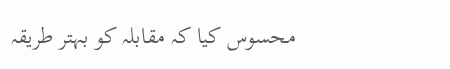محسوس کیا کہ مقابلہ کو بہتر طریقہ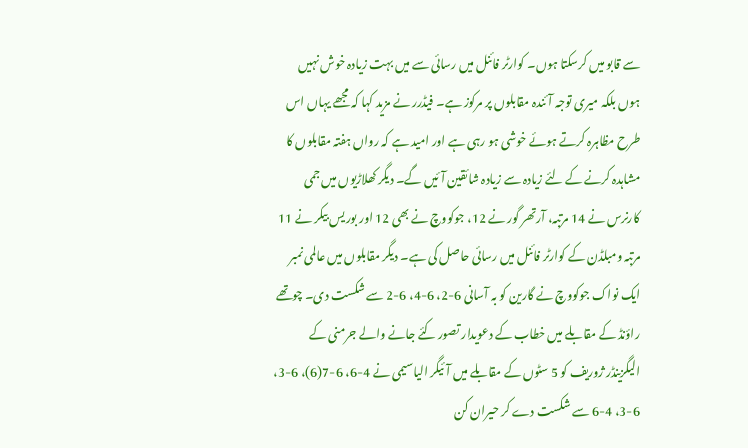سے قابو میں کرسکتا ہوں۔ کوارٹر فائنل میں رسائی سے میں بہت زیادہ خوش نہیں ہوں بلکہ میری توجہ آئندہ مقابلوں پر مرکوز ہے۔ فیڈرر نے مزید کہا کہ مجھے یہاں اس طرح مظاہرہ کرتے ہوئے خوشی ہو رہی ہے اور امید ہے کہ رواں ہفتہ مقابلوں کا مشاہدہ کرنے کے لئے زیادہ سے زیادہ شائقین آئیں گے۔ دیگر کھلاڑیوں میں جمی کارنرس نے 14 مرتبہ، آرتھر گور نے 12، جوکووچ نے بھی 12 اور بوریس بیکر نے 11 مرتبہ ومبلڈن کے کوارٹر فائنل میں رسائی حاصل کی ہے۔ دیگر مقابلوں میں عالمی نمبر ایک نواک جوکووچ نے گارین کو بہ آسانی 6-2، 6-4، 6-2 سے شکست دی۔ چوتھے راؤنڈ کے مقابلے میں خطاب کے دعویدار تصور کئے جانے والے جرمنی کے الیگزینڈر ژوریف کو 5 سٹوں کے مقابلے میں آئیگر الیاسیمی نے 4-6، 6-7(6)، 6-3، 6-3، 4-6 سے شکست دے کر حیران کن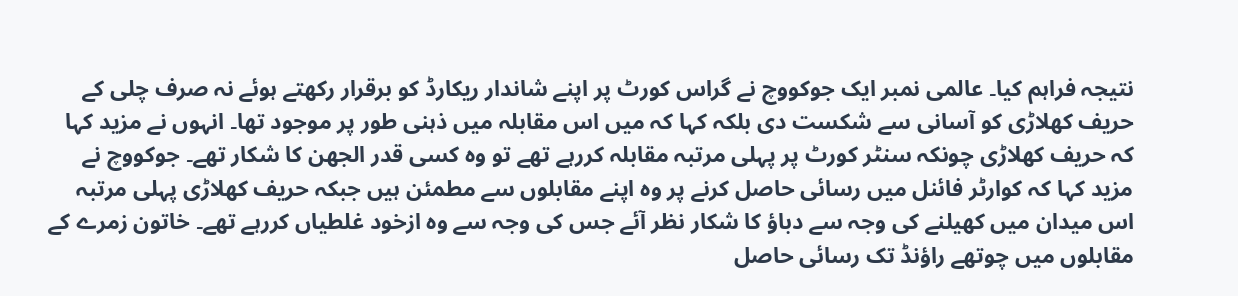نتیجہ فراہم کیا۔ عالمی نمبر ایک جوکووچ نے گراس کورٹ پر اپنے شاندار ریکارڈ کو برقرار رکھتے ہوئے نہ صرف چلی کے حریف کھلاڑی کو آسانی سے شکست دی بلکہ کہا کہ میں اس مقابلہ میں ذہنی طور پر موجود تھا۔ انہوں نے مزید کہا کہ حریف کھلاڑی چونکہ سنٹر کورٹ پر پہلی مرتبہ مقابلہ کررہے تھے تو وہ کسی قدر الجھن کا شکار تھے۔ جوکووچ نے مزید کہا کہ کوارٹر فائنل میں رسائی حاصل کرنے پر وہ اپنے مقابلوں سے مطمئن ہیں جبکہ حریف کھلاڑی پہلی مرتبہ اس میدان میں کھیلنے کی وجہ سے دباؤ کا شکار نظر آئے جس کی وجہ سے وہ ازخود غلطیاں کررہے تھے۔ خاتون زمرے کے مقابلوں میں چوتھے راؤنڈ تک رسائی حاصل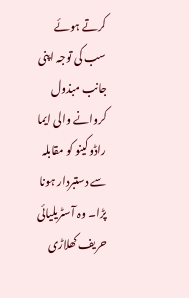کرتے ہوئے سب کی توجہ اپنی جانب مبذول کروانے والی ایما راڈوکینو کو مقابلہ سے دستبردار ہونا پڑا۔ وہ آسٹریلیائی حریف کھلاڑی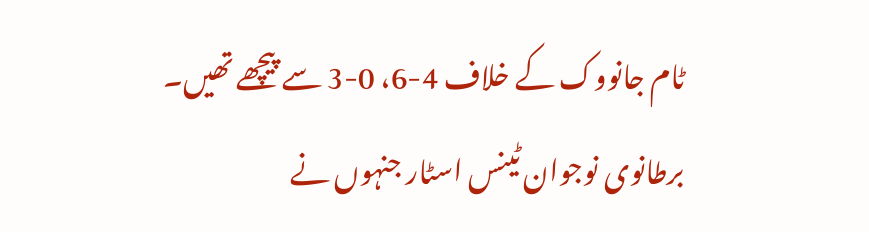ٹام جانووک کے خلاف 4-6، 0-3 سے پیچھے تھیں۔ برطانوی نوجوان ٹینس اسٹار جنہوں نے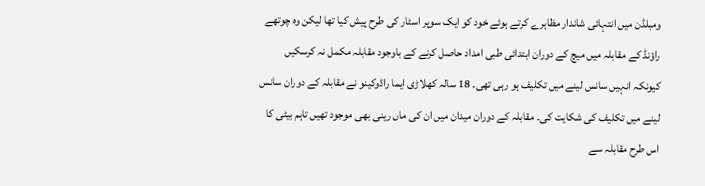ومبلڈن میں انتہائی شاندار مظاہرے کرتے ہوئے خود کو ایک سوپر اسٹار کی طرح پیش کیا تھا لیکن وہ چوتھے راؤنڈ کے مقابلہ میں میچ کے دوران ابتدائی طبی امداد حاصل کرنے کے باوجود مقابلہ مکمل نہ کرسکیں کیونکہ انہیں سانس لینے میں تکلیف ہو رہی تھی۔ 18 سالہ کھلاڑی ایما راڈوکینو نے مقابلہ کے دوران سانس لینے میں تکلیف کی شکایت کی۔ مقابلہ کے دوران میدان میں ان کی ماں رینی بھی موجود تھیں تاہم بیٹی کا اس طرح مقابلہ سے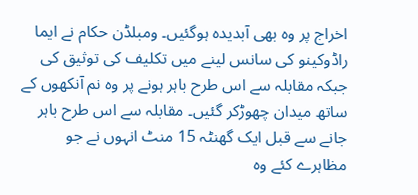اخراج پر وہ بھی آبدیدہ ہوگئیں۔ ومبلڈن حکام نے ایما راڈوکینو کی سانس لینے میں تکلیف کی توثیق کی جبکہ مقابلہ سے اس طرح باہر ہونے پر وہ نم آنکھوں کے ساتھ میدان چھوڑکر گئیں۔ مقابلہ سے اس طرح باہر جانے سے قبل ایک گھنٹہ 15 منٹ انہوں نے جو مظاہرے کئے وہ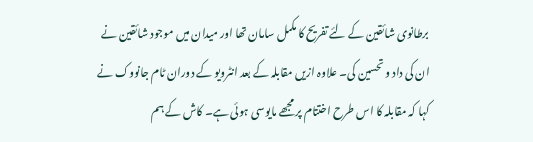برطانوی شائقین کے لئے تفریح کا مکمل سامان تھا اور میدان میں موجود شائقین نے ان کی داد و تحسین کی۔ علاوہ ازیں مقابلہ کے بعد انٹرویو کے دوران ٹام جانووک نے کہا کہ مقابلہ کا اس طرح اختتام پر مجھے مایوسی ہوئی ہے۔ کاش کے ہم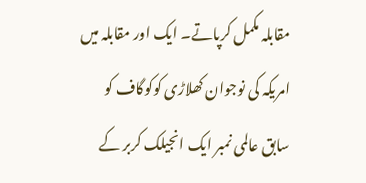مقابلہ مکمل کرپاتے۔ ایک اور مقابلہ میں امریکہ کی نوجوان کھلاڑی کوکوگاف کو سابق عالمی نمبر ایک انجیلک کربر کے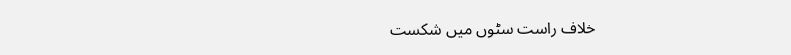خلاف راست سٹوں میں شکست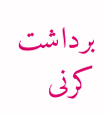برداشت کرنی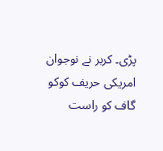پڑی۔ کربر نے نوجوان امریکی حریف کوکو گاف کو راست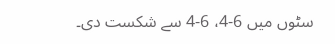سٹوں میں 6-4، 6-4 سے شکست دی۔